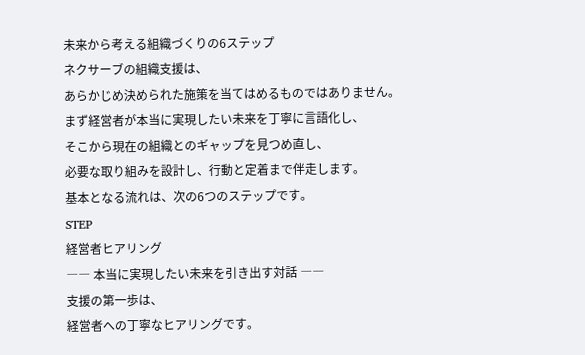未来から考える組織づくりの6ステップ
ネクサーブの組織支援は、
あらかじめ決められた施策を当てはめるものではありません。
まず経営者が本当に実現したい未来を丁寧に言語化し、
そこから現在の組織とのギャップを見つめ直し、
必要な取り組みを設計し、行動と定着まで伴走します。
基本となる流れは、次の6つのステップです。
STEP
経営者ヒアリング
―― 本当に実現したい未来を引き出す対話 ――
支援の第一歩は、
経営者への丁寧なヒアリングです。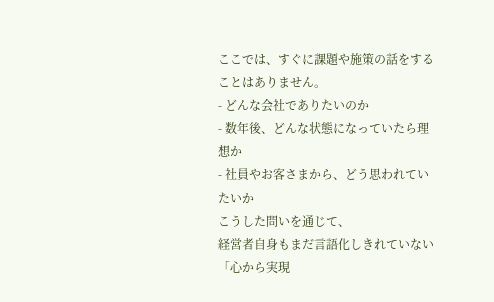ここでは、すぐに課題や施策の話をすることはありません。
- どんな会社でありたいのか
- 数年後、どんな状態になっていたら理想か
- 社員やお客さまから、どう思われていたいか
こうした問いを通じて、
経営者自身もまだ言語化しきれていない
「心から実現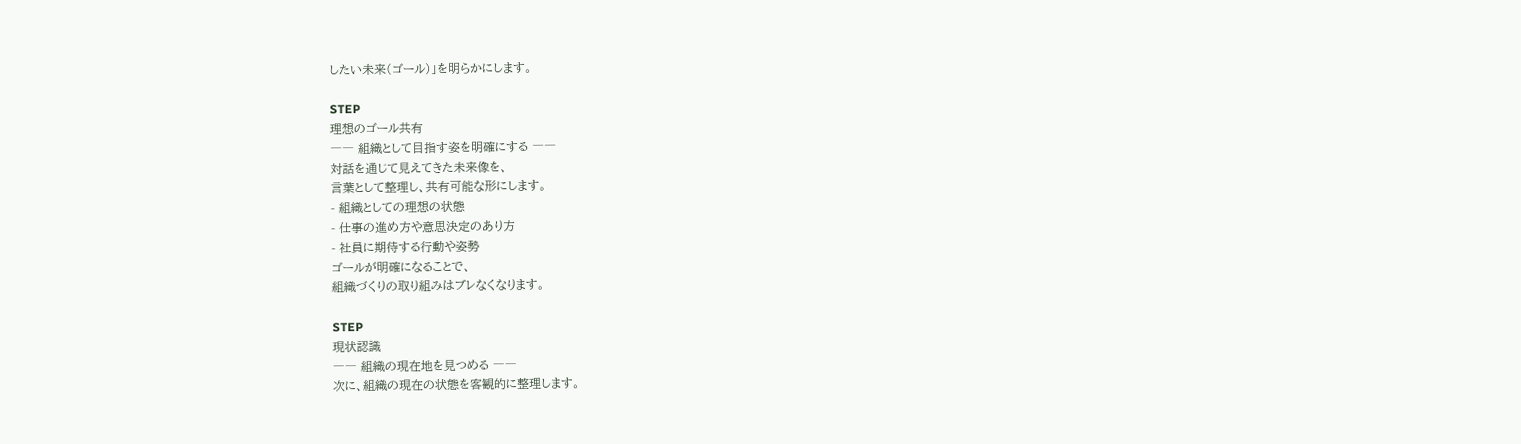したい未来(ゴール)」を明らかにします。

STEP
理想のゴール共有
―― 組織として目指す姿を明確にする ――
対話を通じて見えてきた未来像を、
言葉として整理し、共有可能な形にします。
- 組織としての理想の状態
- 仕事の進め方や意思決定のあり方
- 社員に期待する行動や姿勢
ゴールが明確になることで、
組織づくりの取り組みはブレなくなります。

STEP
現状認識
―― 組織の現在地を見つめる ――
次に、組織の現在の状態を客観的に整理します。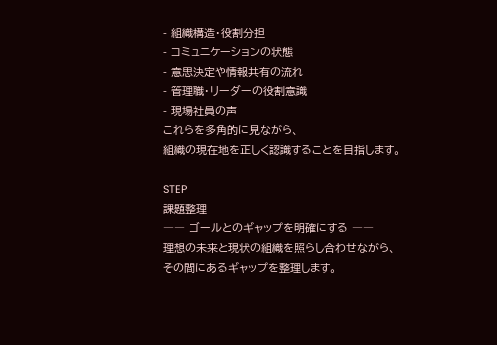- 組織構造・役割分担
- コミュニケーションの状態
- 意思決定や情報共有の流れ
- 管理職・リーダーの役割意識
- 現場社員の声
これらを多角的に見ながら、
組織の現在地を正しく認識することを目指します。

STEP
課題整理
―― ゴールとのギャップを明確にする ――
理想の未来と現状の組織を照らし合わせながら、
その間にあるギャップを整理します。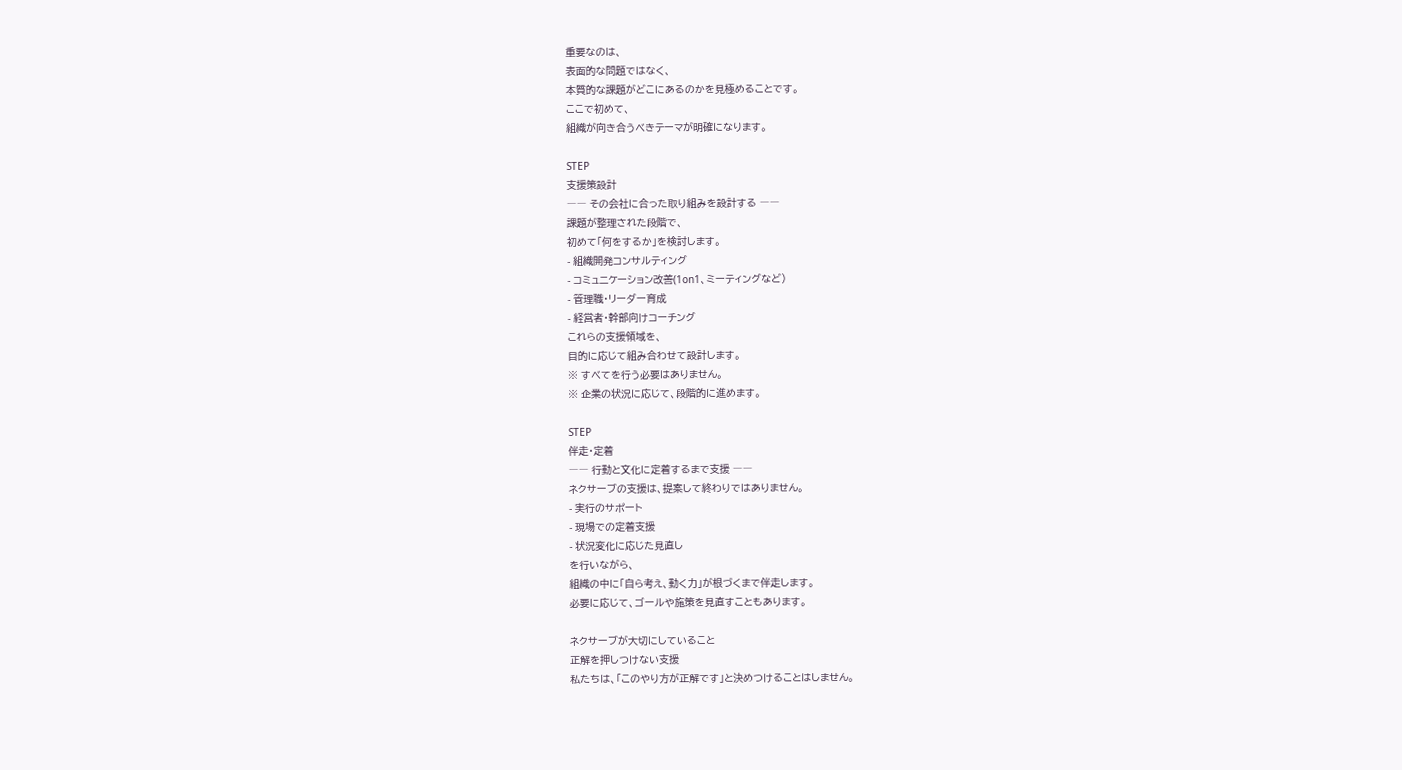重要なのは、
表面的な問題ではなく、
本質的な課題がどこにあるのかを見極めることです。
ここで初めて、
組織が向き合うべきテーマが明確になります。

STEP
支援策設計
―― その会社に合った取り組みを設計する ――
課題が整理された段階で、
初めて「何をするか」を検討します。
- 組織開発コンサルティング
- コミュニケーション改善(1on1、ミーティングなど)
- 管理職・リーダー育成
- 経営者・幹部向けコーチング
これらの支援領域を、
目的に応じて組み合わせて設計します。
※ すべてを行う必要はありません。
※ 企業の状況に応じて、段階的に進めます。

STEP
伴走・定着
―― 行動と文化に定着するまで支援 ――
ネクサーブの支援は、提案して終わりではありません。
- 実行のサポート
- 現場での定着支援
- 状況変化に応じた見直し
を行いながら、
組織の中に「自ら考え、動く力」が根づくまで伴走します。
必要に応じて、ゴールや施策を見直すこともあります。

ネクサーブが大切にしていること
正解を押しつけない支援
私たちは、「このやり方が正解です」と決めつけることはしません。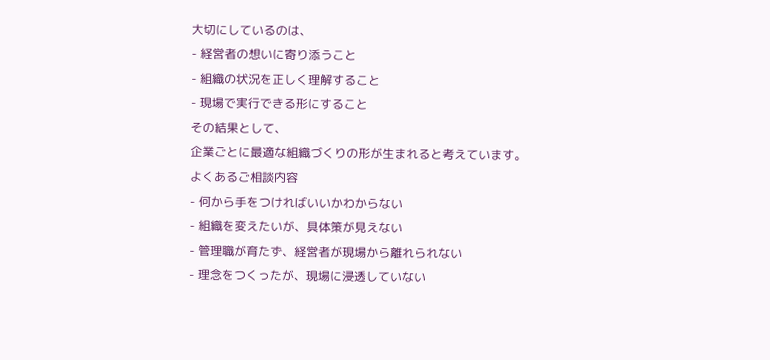大切にしているのは、
- 経営者の想いに寄り添うこと
- 組織の状況を正しく理解すること
- 現場で実行できる形にすること
その結果として、
企業ごとに最適な組織づくりの形が生まれると考えています。
よくあるご相談内容
- 何から手をつければいいかわからない
- 組織を変えたいが、具体策が見えない
- 管理職が育たず、経営者が現場から離れられない
- 理念をつくったが、現場に浸透していない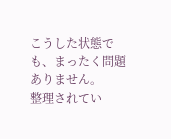こうした状態でも、まったく問題ありません。
整理されてい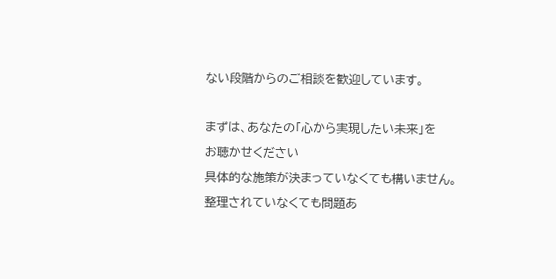ない段階からのご相談を歓迎しています。

まずは、あなたの「心から実現したい未来」を
お聴かせください
具体的な施策が決まっていなくても構いません。
整理されていなくても問題あ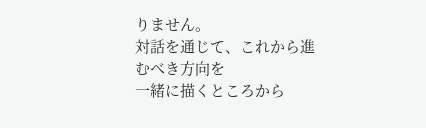りません。
対話を通じて、これから進むべき方向を
一緒に描くところから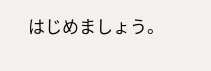はじめましょう。